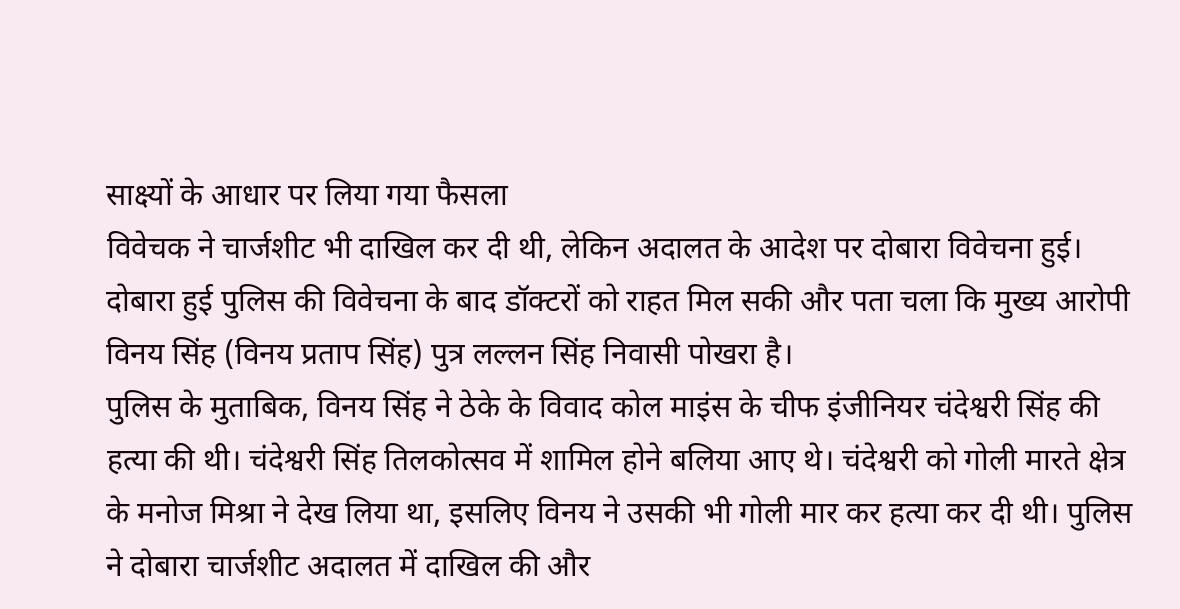साक्ष्यों के आधार पर लिया गया फैसला
विवेचक ने चार्जशीट भी दाखिल कर दी थी, लेकिन अदालत के आदेश पर दोबारा विवेचना हुई। दोबारा हुई पुलिस की विवेचना के बाद डॉक्टरों को राहत मिल सकी और पता चला कि मुख्य आरोपी विनय सिंह (विनय प्रताप सिंह) पुत्र लल्लन सिंह निवासी पोखरा है।
पुलिस के मुताबिक, विनय सिंह ने ठेके के विवाद कोल माइंस के चीफ इंजीनियर चंदेश्वरी सिंह की हत्या की थी। चंदेश्वरी सिंह तिलकोत्सव में शामिल होने बलिया आए थे। चंदेश्वरी को गोली मारते क्षेत्र के मनोज मिश्रा ने देख लिया था, इसलिए विनय ने उसकी भी गोली मार कर हत्या कर दी थी। पुलिस ने दोबारा चार्जशीट अदालत में दाखिल की और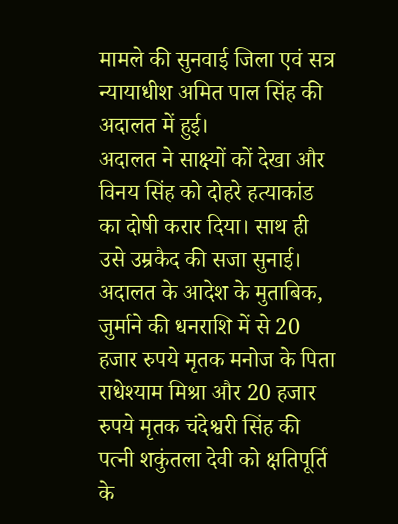मामले की सुनवाई जिला एवं सत्र न्यायाधीश अमित पाल सिंह की अदालत में हुई।
अदालत ने साक्ष्यों कों देखा और विनय सिंह को दोहरे हत्याकांड का दोषी करार दिया। साथ ही उसे उम्रकैद की सजा सुनाई। अदालत के आदेश के मुताबिक, जुर्माने की धनराशि में से 20 हजार रुपये मृतक मनोज के पिता राधेश्याम मिश्रा और 20 हजार रुपये मृतक चंदेश्वरी सिंह की पत्नी शकुंतला देवी को क्षतिपूर्ति के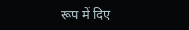रूप में दिए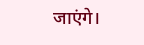जाएंगे।